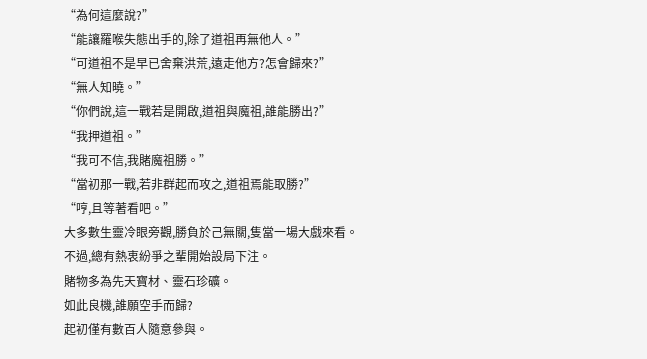“為何這麼說?”
“能讓羅喉失態出手的,除了道祖再無他人。”
“可道祖不是早已舍棄洪荒,遠走他方?怎會歸來?”
“無人知曉。”
“你們說,這一戰若是開啟,道祖與魔祖,誰能勝出?”
“我押道祖。”
“我可不信,我賭魔祖勝。”
“當初那一戰,若非群起而攻之,道祖焉能取勝?”
“哼,且等著看吧。”
大多數生靈冷眼旁觀,勝負於己無關,隻當一場大戲來看。
不過,總有熱衷紛爭之輩開始設局下注。
賭物多為先天寶材、靈石珍礦。
如此良機,誰願空手而歸?
起初僅有數百人隨意參與。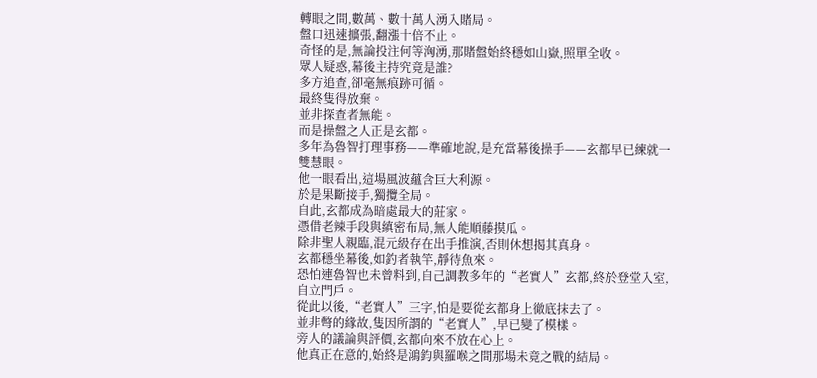轉眼之間,數萬、數十萬人湧入賭局。
盤口迅速擴張,翻漲十倍不止。
奇怪的是,無論投注何等洶湧,那賭盤始終穩如山嶽,照單全收。
眾人疑惑,幕後主持究竟是誰?
多方追查,卻毫無痕跡可循。
最終隻得放棄。
並非探查者無能。
而是操盤之人正是玄都。
多年為魯智打理事務——準確地說,是充當幕後操手——玄都早已練就一雙慧眼。
他一眼看出,這場風波蘊含巨大利源。
於是果斷接手,獨攬全局。
自此,玄都成為暗處最大的莊家。
憑借老辣手段與縝密布局,無人能順藤摸瓜。
除非聖人親臨,混元級存在出手推演,否則休想揭其真身。
玄都穩坐幕後,如釣者執竿,靜待魚來。
恐怕連魯智也未曾料到,自己調教多年的“老實人”玄都,終於登堂入室,自立門戶。
從此以後,“老實人”三字,怕是要從玄都身上徹底抹去了。
並非彆的緣故,隻因所謂的“老實人”,早已變了模樣。
旁人的議論與評價,玄都向來不放在心上。
他真正在意的,始終是鴻鈞與羅喉之間那場未竟之戰的結局。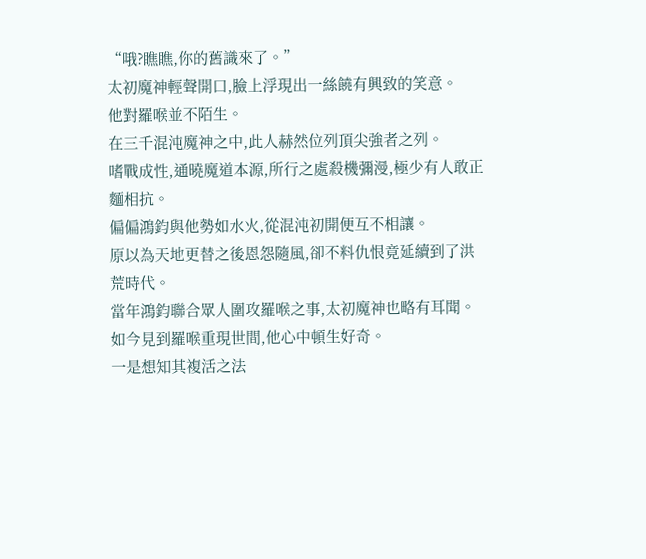“哦?瞧瞧,你的舊識來了。”
太初魔神輕聲開口,臉上浮現出一絲饒有興致的笑意。
他對羅喉並不陌生。
在三千混沌魔神之中,此人赫然位列頂尖強者之列。
嗜戰成性,通曉魔道本源,所行之處殺機彌漫,極少有人敢正麵相抗。
偏偏鴻鈞與他勢如水火,從混沌初開便互不相讓。
原以為天地更替之後恩怨隨風,卻不料仇恨竟延續到了洪荒時代。
當年鴻鈞聯合眾人圍攻羅喉之事,太初魔神也略有耳聞。如今見到羅喉重現世間,他心中頓生好奇。
一是想知其複活之法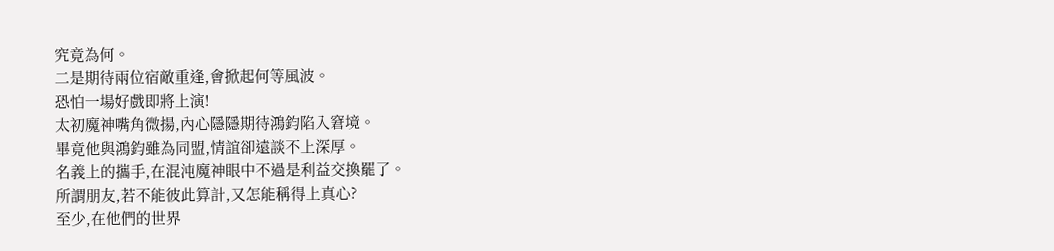究竟為何。
二是期待兩位宿敵重逢,會掀起何等風波。
恐怕一場好戲即將上演!
太初魔神嘴角微揚,內心隱隱期待鴻鈞陷入窘境。
畢竟他與鴻鈞雖為同盟,情誼卻遠談不上深厚。
名義上的攜手,在混沌魔神眼中不過是利益交換罷了。
所謂朋友,若不能彼此算計,又怎能稱得上真心?
至少,在他們的世界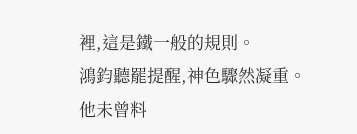裡,這是鐵一般的規則。
鴻鈞聽罷提醒,神色驟然凝重。
他未曾料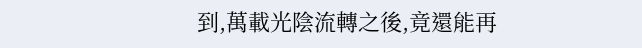到,萬載光陰流轉之後,竟還能再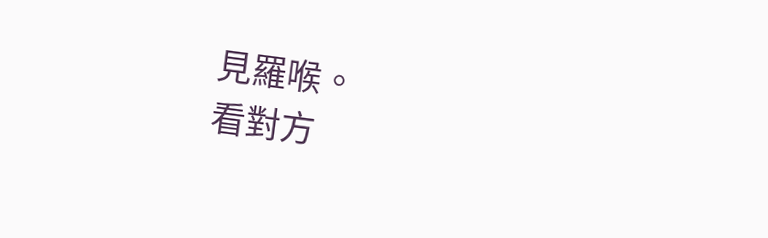見羅喉。
看對方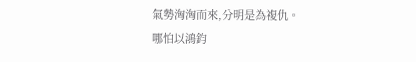氣勢洶洶而來,分明是為複仇。
哪怕以鴻鈞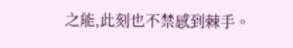之能,此刻也不禁感到棘手。